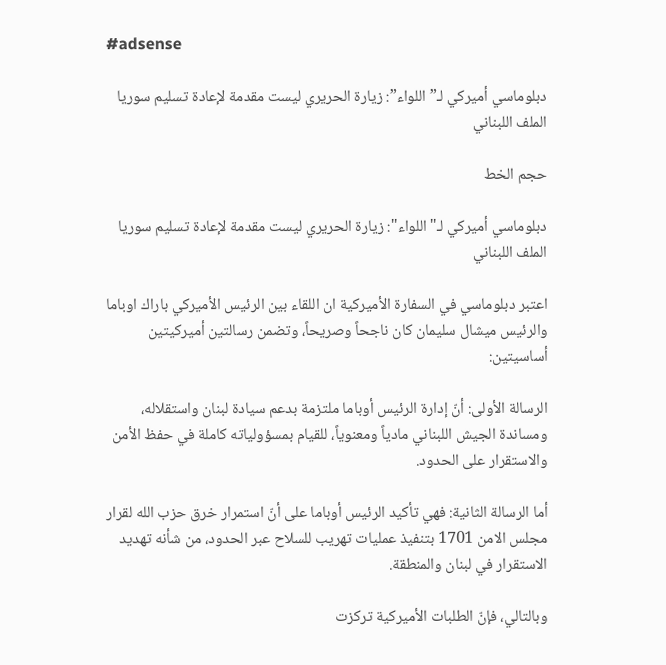#adsense

دبلوماسي أميركي لـ”اللواء”: زيارة الحريري ليست مقدمة لإعادة تسليم سوريا الملف اللبناني

حجم الخط

دبلوماسي أميركي لـ"اللواء": زيارة الحريري ليست مقدمة لإعادة تسليم سوريا الملف اللبناني

اعتبر دبلوماسي في السفارة الأميركية ان اللقاء بين الرئيس الأميركي باراك اوباما والرئيس ميشال سليمان كان ناجحاً وصريحاً، وتضمن رسالتين أميركيتين أساسيتين:

الرسالة الأولى: أنّ إدارة الرئيس أوباما ملتزمة بدعم سيادة لبنان واستقلاله، ومساندة الجيش اللبناني مادياً ومعنوياً، للقيام بمسؤولياته كاملة في حفظ الأمن والاستقرار على الحدود.

أما الرسالة الثانية: فهي تأكيد الرئيس أوباما على أنّ استمرار خرق حزب الله لقرار مجلس الامن 1701 بتنفيذ عمليات تهريب للسلاح عبر الحدود، من شأنه تهديد الاستقرار في لبنان والمنطقة.

وبالتالي، فإنّ الطلبات الأميركية تركزت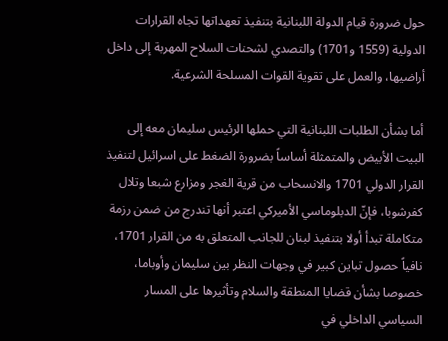حول ضرورة قيام الدولة اللبنانية بتنفيذ تعهداتها تجاه القرارات الدولية (1559 و1701) والتصدي لشحنات السلاح المهربة إلى داخل أراضيها، والعمل على تقوية القوات المسلحة الشرعية.

أما بشأن الطلبات اللبنانية التي حملها الرئيس سليمان معه إلى البيت الأبيض والمتمثلة أساساً بضرورة الضغط على اسرائيل لتنفيذ القرار الدولي 1701 والانسحاب من قرية الغجر ومزارع شبعا وتلال كفرشوبا، فإنّ الدبلوماسي الأميركي اعتبر أنها تندرج من ضمن رزمة متكاملة تبدأ أولا بتنفيذ لبنان للجانب المتعلق به من القرار 1701، نافياً حصول تباين كبير في وجهات النظر بين سليمان وأوباما، خصوصا بشأن قضايا المنطقة والسلام وتأثيرها على المسار السياسي الداخلي في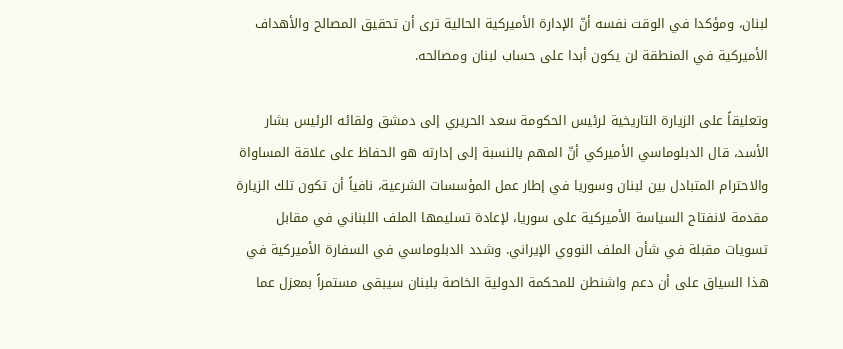لبنان، ومؤكدا في الوقت نفسه أنّ الإدارة الأميركية الحالية ترى أن تحقيق المصالح والأهداف الأميركية في المنطقة لن يكون أبدا على حساب لبنان ومصالحه.

وتعليقاً على الزيارة التاريخية لرئيس الحكومة سعد الحريري إلى دمشق ولقائه الرئيس بشار الأسد، قال الدبلوماسي الأميركي أنّ المهم بالنسبة إلى إدارته هو الحفاظ على علاقة المساواة والاحترام المتبادل بين لبنان وسوريا في إطار عمل المؤسسات الشرعية، نافياً أن تكون تلك الزيارة مقدمة لانفتاح السياسة الأميركية على سوريا، لإعادة تسليمها الملف اللبناني في مقابل تسويات مقبلة في شأن الملف النووي الإيراني. وشدد الدبلوماسي في السفارة الأميركية في هذا السياق على أن دعم واشنطن للمحكمة الدولية الخاصة بلبنان سيبقى مستمراً بمعزل عما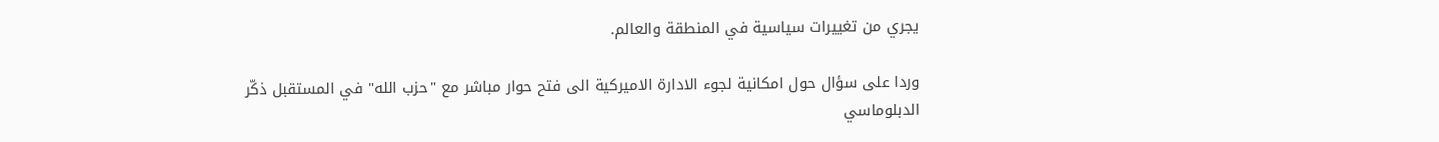يجري من تغييرات سياسية في المنطقة والعالم.

وردا على سؤال حول امكانية لجوء الادارة الاميركية الى فتح حوار مباشر مع "حزب الله" في المستقبل ذكّر الدبلوماسي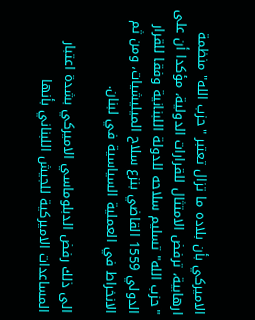الاميركي بأن بلاده ما تزال تعتبر "حزب الله" منظمة ارهابية، ترفض الامتثال للقرارات الدولية، مؤكدا أن على "حزب الله" تسليم سلاحه للدولة اللبنانية وفقا للقرار الدولي 1559 القاضي بنزع سلاح الميليشيات، ومن ثم الانخراط في العملية السياسية في لبنان.

الى ذلك رفض الدبلوماسي الاميركي بشدة اعتبار المساعدات الاميركية للجيش اللبناني بأنها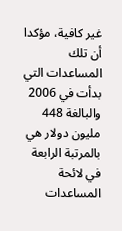غير كافية، مؤكدا أن تلك المساعدات التي بدأت في 2006 والبالغة 448 مليون دولار هي بالمرتبة الرابعة في لائحة المساعدات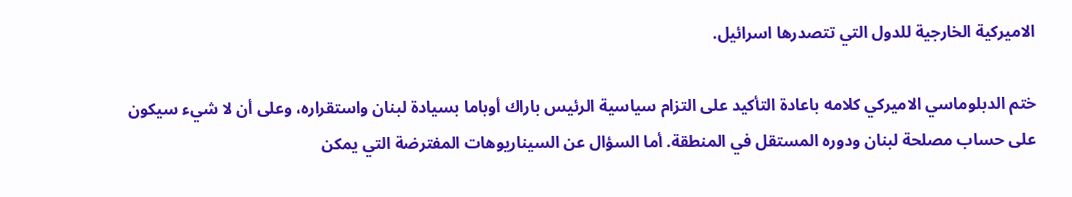الاميركية الخارجية للدول التي تتصدرها اسرائيل.

ختم الدبلوماسي الاميركي كلامه باعادة التأكيد على التزام سياسية الرئيس باراك أوباما بسيادة لبنان واستقراره، وعلى أن لا شيء سيكون على حساب مصلحة لبنان ودوره المستقل في المنطقة. أما السؤال عن السيناريوهات المفترضة التي يمكن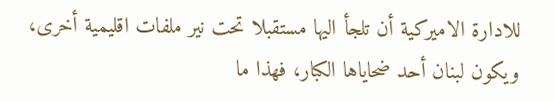للادارة الاميركية أن تلجأ اليها مستقبلا تحت نير ملفات اقليمية أخرى، ويكون لبنان أحد ضحاياها الكبار، فهذا ما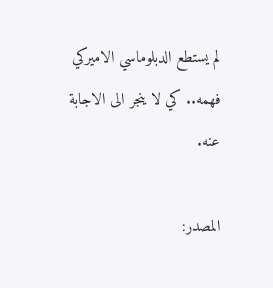لم يستطع الدبلوماسي الاميركي فهمه.. كي لا ينجر الى الاجابة عنه.

المصدر: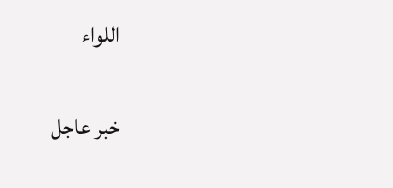اللواء

خبر عاجل